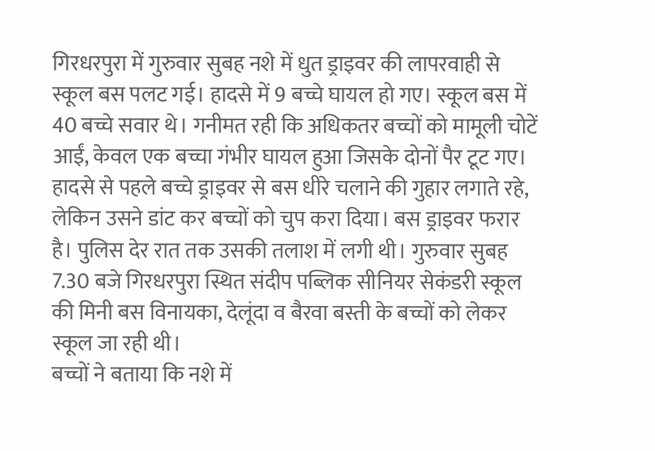गिरधरपुरा में गुरुवार सुबह नशे में धुत ड्राइवर की लापरवाही से स्कूल बस पलट गई। हादसे में 9 बच्चे घायल हो गए। स्कूल बस में 40 बच्चे सवार थे। गनीमत रही कि अधिकतर बच्चों को मामूली चोटें आईं, केवल एक बच्चा गंभीर घायल हुआ जिसके दोनों पैर टूट गए। हादसे से पहले बच्चे ड्राइवर से बस धीरे चलाने की गुहार लगाते रहे, लेकिन उसने डांट कर बच्चों को चुप करा दिया। बस ड्राइवर फरार है। पुलिस देर रात तक उसकी तलाश में लगी थी। गुरुवार सुबह 7.30 बजे गिरधरपुरा स्थित संदीप पब्लिक सीनियर सेकंडरी स्कूल की मिनी बस विनायका, देलूंदा व बैरवा बस्ती के बच्चों को लेकर स्कूल जा रही थी।
बच्चों ने बताया कि नशे में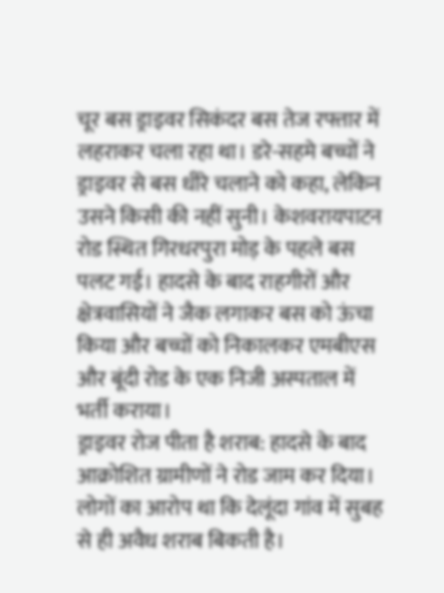चूर बस ड्राइवर सिकंदर बस तेज रफ्तार में लहराकर चला रहा था। डरे-सहमे बच्चों ने ड्राइवर से बस धीरे चलाने को कहा, लेकिन उसने किसी की नहीं सुनी। केशवरायपाटन रोड स्थित गिरधरपुरा मोड़ के पहले बस पलट गई। हादसे के बाद राहगीरों और क्षेत्रवासियों ने जैक लगाकर बस को ऊंचा किया और बच्चों को निकालकर एमबीएस और बूंदी रोड के एक निजी अस्पताल में भर्ती कराया।
ड्राइवर रोज पीता है शराब: हादसे के बाद आक्रोशित ग्रामीणों ने रोड जाम कर दिया। लोगों का आरोप था कि देलूंदा गांव में सुबह से ही अवैध शराब बिकती है।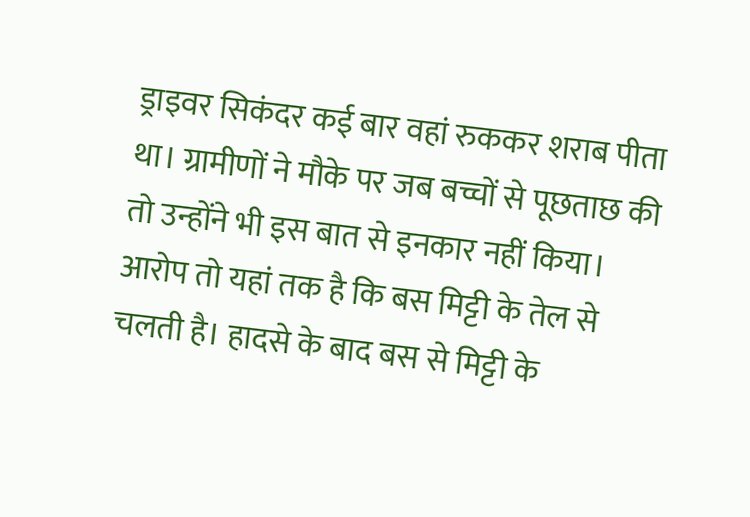ड्राइवर सिकंदर कई बार वहां रुककर शराब पीता था। ग्रामीणों ने मौके पर जब बच्चों से पूछताछ की तो उन्होंने भी इस बात से इनकार नहीं किया। आरोप तो यहां तक है कि बस मिट्टी के तेल से चलती है। हादसे के बाद बस से मिट्टी के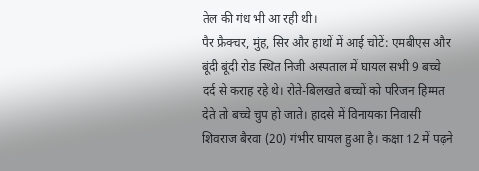तेल की गंध भी आ रही थी।
पैर फ्रैक्चर, मुंह, सिर और हाथों में आई चोटें: एमबीएस और बूंदी बूंदी रोड स्थित निजी अस्पताल में घायल सभी 9 बच्चे दर्द से कराह रहे थे। रोते-बिलखते बच्चों को परिजन हिम्मत देते तो बच्चे चुप हो जाते। हादसे में विनायका निवासी शिवराज बैरवा (20) गंभीर घायल हुआ है। कक्षा 12 में पढ़ने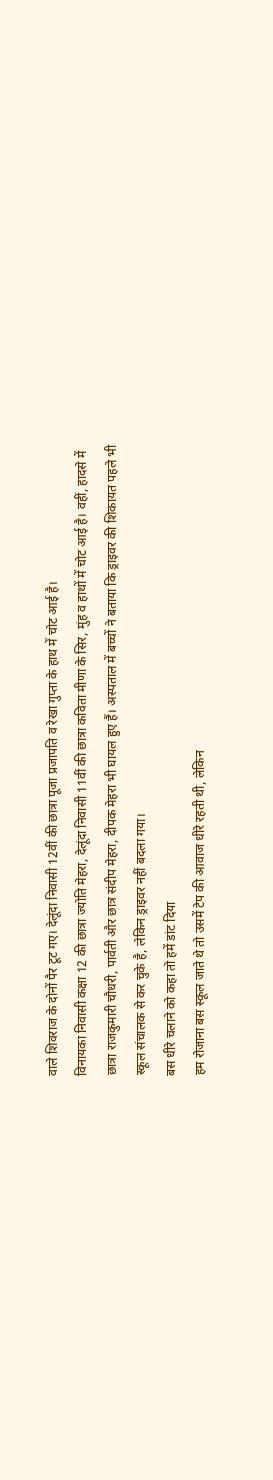वाले शिवराज के दोनों पैर टूट गए। देलूंदा निवासी 12वीं की छात्रा पूजा प्रजापति व रेखा गुप्ता के हाथ में चोट आई है।
विनायका निवासी कक्षा 12 की छात्रा ज्योति मेहरा, देलूंदा निवासी 11वीं की छात्रा कविता मीणा के सिर, मुंह व हाथों में चोट आई है। वहीं, हादसे में छात्रा राजकुमारी चौधरी, पार्वती और छात्र संदीप मेहरा, दीपक मेहरा भी घायल हुए हैं। अस्पताल में बच्चों ने बताया कि ड्राइवर की शिकायत पहले भी स्कूल संचालक से कर चुके है, लेकिन ड्राइवर नहीं बदला गया।
बस धीरे चलाने को कहा तो हमें डांट दिया
हम रोजाना बस स्कूल जाते थे तो उसमें टेप की आवाज धीरे रहती थी, लेकिन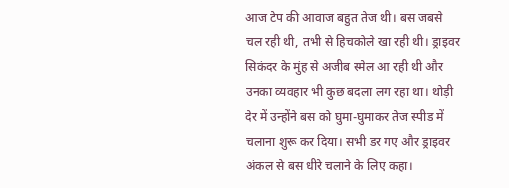आज टेप की आवाज बहुत तेज थी। बस जबसे चल रही थी, तभी से हिचकोले खा रही थी। ड्राइवर सिकंदर के मुंह से अजीब स्मेल आ रही थी और उनका व्यवहार भी कुछ बदला लग रहा था। थोड़ी देर में उन्होंने बस को घुमा-घुमाकर तेज स्पीड में चलाना शुरू कर दिया। सभी डर गए और ड्राइवर अंकल से बस धीरे चलाने के लिए कहा।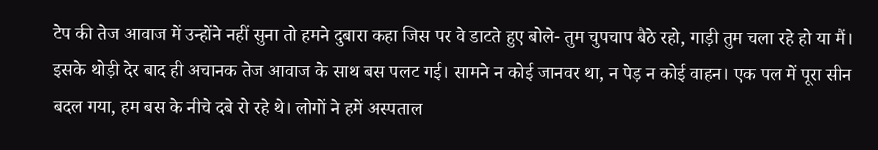टेप की तेज आवाज में उन्होंने नहीं सुना तो हमने दुबारा कहा जिस पर वे डाटते हुए बोले- तुम चुपचाप बैठे रहो, गाड़ी तुम चला रहे हो या मैं। इसके थोड़ी देर बाद ही अचानक तेज आवाज के साथ बस पलट गई। सामने न कोई जानवर था, न पेड़ न कोई वाहन। एक पल में पूरा सीन बदल गया, हम बस के नीचे दबे रो रहे थे। लोगों ने हमें अस्पताल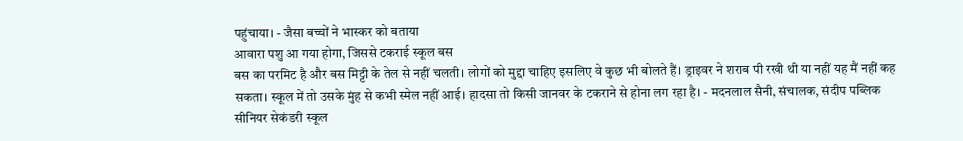पहुंचाया। - जैसा बच्चों ने भास्कर को बताया
आवारा पशु आ गया होगा, जिससे टकराई स्कूल बस
बस का परमिट है और बस मिट्टी के तेल से नहीं चलती। लोगों को मुद्दा चाहिए इसलिए वे कुछ भी बोलते हैं। ड्राइवर ने शराब पी रखी थी या नहीं यह मैं नहीं कह सकता। स्कूल में तो उसके मुंह से कभी स्मेल नहीं आई। हादसा तो किसी जानवर के टकराने से होना लग रहा है। - मदनलाल सैनी, संचालक, संदीप पब्लिक सीनियर सेकंडरी स्कूल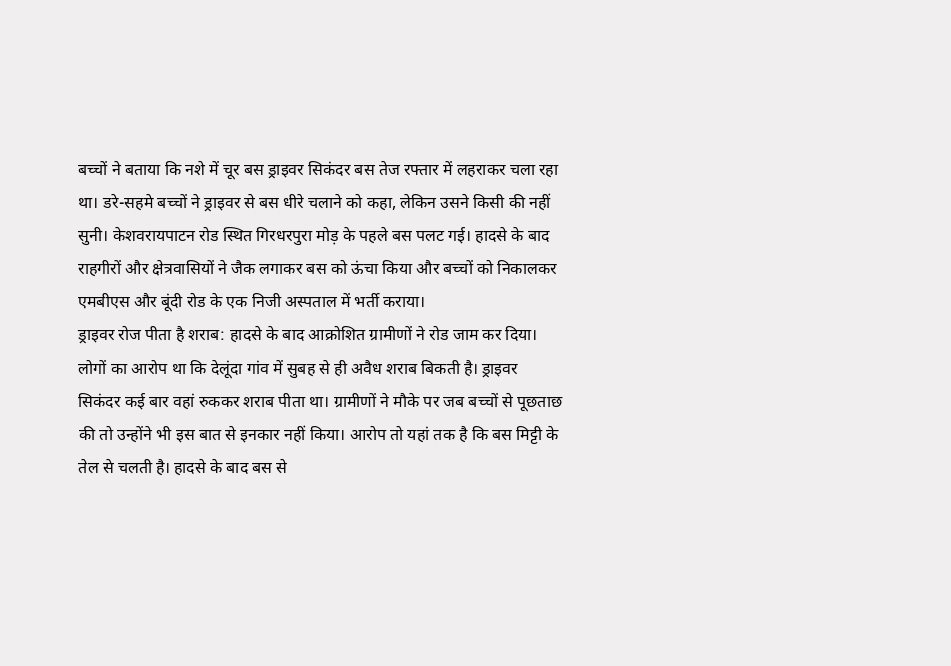बच्चों ने बताया कि नशे में चूर बस ड्राइवर सिकंदर बस तेज रफ्तार में लहराकर चला रहा था। डरे-सहमे बच्चों ने ड्राइवर से बस धीरे चलाने को कहा, लेकिन उसने किसी की नहीं सुनी। केशवरायपाटन रोड स्थित गिरधरपुरा मोड़ के पहले बस पलट गई। हादसे के बाद राहगीरों और क्षेत्रवासियों ने जैक लगाकर बस को ऊंचा किया और बच्चों को निकालकर एमबीएस और बूंदी रोड के एक निजी अस्पताल में भर्ती कराया।
ड्राइवर रोज पीता है शराब: हादसे के बाद आक्रोशित ग्रामीणों ने रोड जाम कर दिया। लोगों का आरोप था कि देलूंदा गांव में सुबह से ही अवैध शराब बिकती है। ड्राइवर सिकंदर कई बार वहां रुककर शराब पीता था। ग्रामीणों ने मौके पर जब बच्चों से पूछताछ की तो उन्होंने भी इस बात से इनकार नहीं किया। आरोप तो यहां तक है कि बस मिट्टी के तेल से चलती है। हादसे के बाद बस से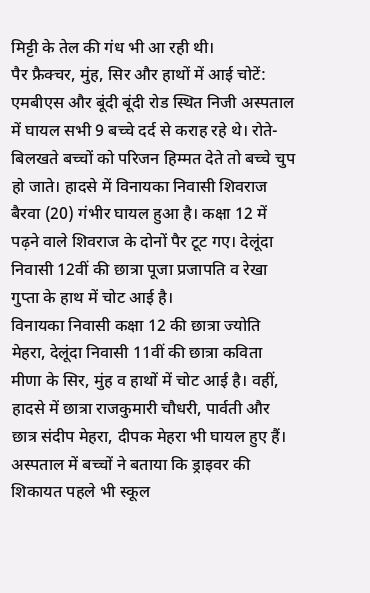मिट्टी के तेल की गंध भी आ रही थी।
पैर फ्रैक्चर, मुंह, सिर और हाथों में आई चोटें: एमबीएस और बूंदी बूंदी रोड स्थित निजी अस्पताल में घायल सभी 9 बच्चे दर्द से कराह रहे थे। रोते-बिलखते बच्चों को परिजन हिम्मत देते तो बच्चे चुप हो जाते। हादसे में विनायका निवासी शिवराज बैरवा (20) गंभीर घायल हुआ है। कक्षा 12 में पढ़ने वाले शिवराज के दोनों पैर टूट गए। देलूंदा निवासी 12वीं की छात्रा पूजा प्रजापति व रेखा गुप्ता के हाथ में चोट आई है।
विनायका निवासी कक्षा 12 की छात्रा ज्योति मेहरा, देलूंदा निवासी 11वीं की छात्रा कविता मीणा के सिर, मुंह व हाथों में चोट आई है। वहीं, हादसे में छात्रा राजकुमारी चौधरी, पार्वती और छात्र संदीप मेहरा, दीपक मेहरा भी घायल हुए हैं। अस्पताल में बच्चों ने बताया कि ड्राइवर की शिकायत पहले भी स्कूल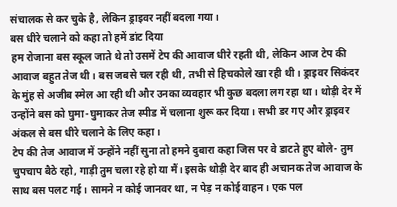संचालक से कर चुके है, लेकिन ड्राइवर नहीं बदला गया।
बस धीरे चलाने को कहा तो हमें डांट दिया
हम रोजाना बस स्कूल जाते थे तो उसमें टेप की आवाज धीरे रहती थी, लेकिन आज टेप की आवाज बहुत तेज थी। बस जबसे चल रही थी, तभी से हिचकोले खा रही थी। ड्राइवर सिकंदर के मुंह से अजीब स्मेल आ रही थी और उनका व्यवहार भी कुछ बदला लग रहा था। थोड़ी देर में उन्होंने बस को घुमा-घुमाकर तेज स्पीड में चलाना शुरू कर दिया। सभी डर गए और ड्राइवर अंकल से बस धीरे चलाने के लिए कहा।
टेप की तेज आवाज में उन्होंने नहीं सुना तो हमने दुबारा कहा जिस पर वे डाटते हुए बोले- तुम चुपचाप बैठे रहो, गाड़ी तुम चला रहे हो या मैं। इसके थोड़ी देर बाद ही अचानक तेज आवाज के साथ बस पलट गई। सामने न कोई जानवर था, न पेड़ न कोई वाहन। एक पल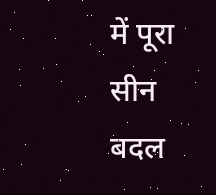में पूरा सीन बदल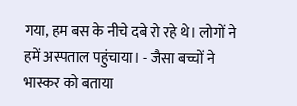गया, हम बस के नीचे दबे रो रहे थे। लोगों ने हमें अस्पताल पहुंचाया। - जैसा बच्चों ने भास्कर को बताया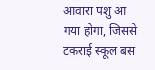आवारा पशु आ गया होगा, जिससे टकराई स्कूल बस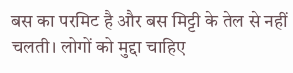बस का परमिट है और बस मिट्टी के तेल से नहीं चलती। लोगों को मुद्दा चाहिए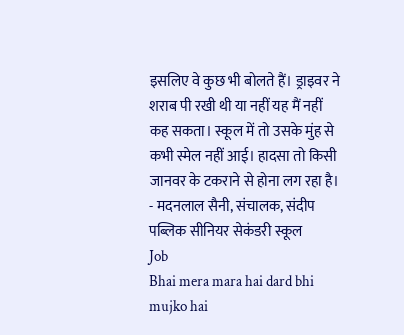इसलिए वे कुछ भी बोलते हैं। ड्राइवर ने शराब पी रखी थी या नहीं यह मैं नहीं कह सकता। स्कूल में तो उसके मुंह से कभी स्मेल नहीं आई। हादसा तो किसी जानवर के टकराने से होना लग रहा है। - मदनलाल सैनी, संचालक, संदीप पब्लिक सीनियर सेकंडरी स्कूल
Job
Bhai mera mara hai dard bhi mujko hai